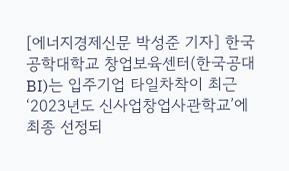[에너지경제신문 박성준 기자] 한국공학대학교 창업보육센터(한국공대BI)는 입주기업 타일차착이 최근 ‘2023년도 신사업창업사관학교’에 최종 선정되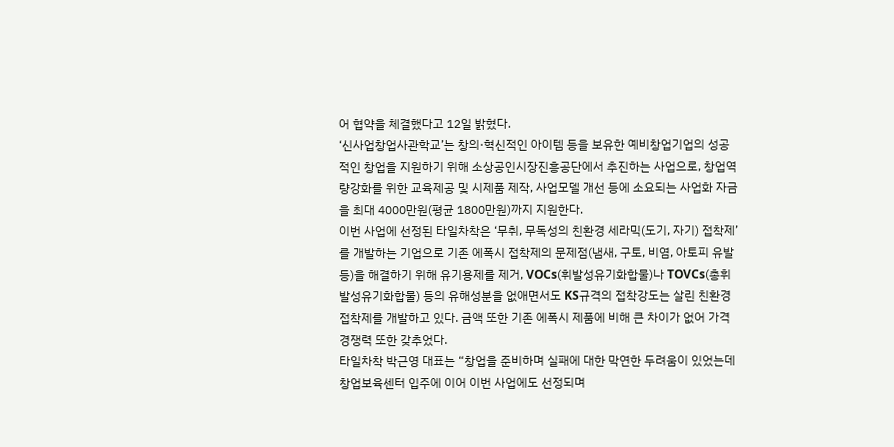어 협약을 체결했다고 12일 밝혔다.
‘신사업창업사관학교’는 창의·혁신적인 아이템 등을 보유한 예비창업기업의 성공적인 창업을 지원하기 위해 소상공인시장진흥공단에서 추진하는 사업으로, 창업역량강화를 위한 교육제공 및 시제품 제작, 사업모델 개선 등에 소요되는 사업화 자금을 최대 4000만원(평균 1800만원)까지 지원한다.
이번 사업에 선정된 타일차착은 ‘무취, 무독성의 친환경 세라믹(도기, 자기) 접착제’를 개발하는 기업으로 기존 에폭시 접착제의 문제점(냄새, 구토, 비염, 아토피 유발 등)을 해결하기 위해 유기용제를 제거, VOCs(휘발성유기화합물)나 TOVCs(총휘발성유기화합물) 등의 유해성분을 없애면서도 KS규격의 접착강도는 살린 친환경 접착제를 개발하고 있다. 금액 또한 기존 에폭시 제품에 비해 큰 차이가 없어 가격 경쟁력 또한 갖추었다.
타일차착 박근영 대표는 “창업을 준비하며 실패에 대한 막연한 두려움이 있었는데 창업보육센터 입주에 이어 이번 사업에도 선정되며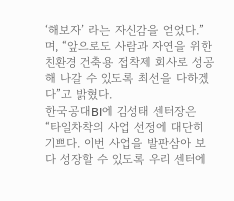‘해보자’ 라는 자신감을 얻었다.”며, “앞으로도 사람과 자연을 위한 친환경 건축용 접착제 회사로 성공해 나갈 수 있도록 최선을 다하겠다”고 밝혔다.
한국공대BI에 김성태 센터장은 “타일차착의 사업 선정에 대단히 기쁘다. 이번 사업을 발판삼아 보다 성장할 수 있도록 우리 센터에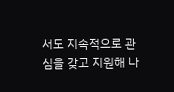서도 지속적으로 관심을 갖고 지원해 나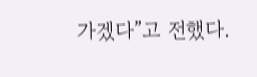가겠다”고 전했다.